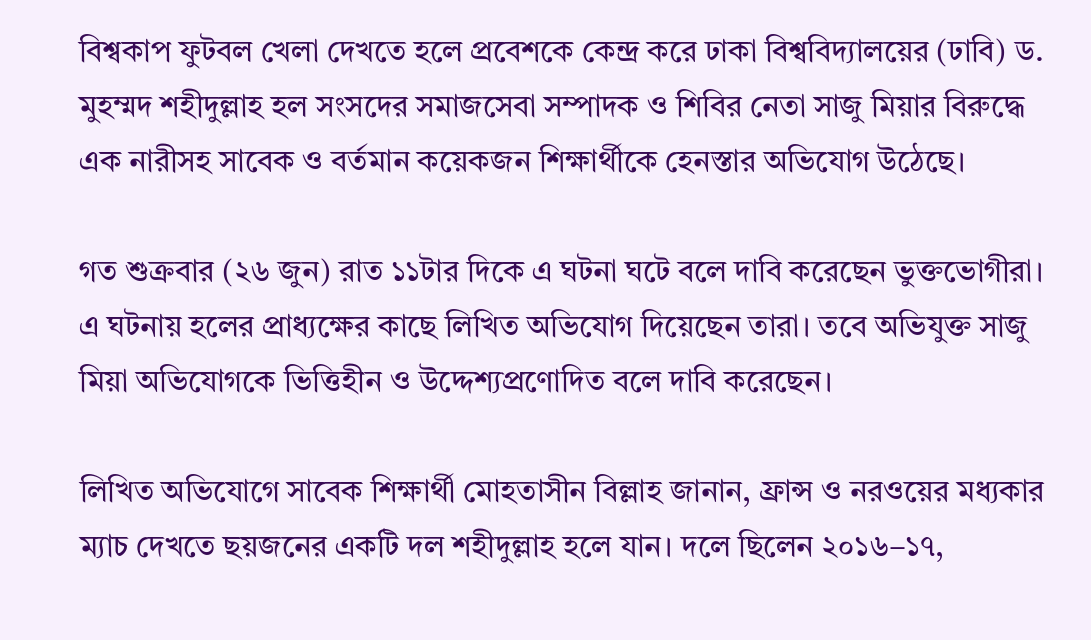বিশ্বকাপ ফুটবল খেলা দেখতে হলে প্রবেশকে কেন্দ্র করে ঢাকা বিশ্ববিদ্যালয়ের (ঢাবি) ড. মুহম্মদ শহীদুল্লাহ হল সংসদের সমাজসেবা সম্পাদক ও শিবির নেতা সাজু মিয়ার বিরুদ্ধে এক নারীসহ সাবেক ও বর্তমান কয়েকজন শিক্ষার্থীকে হেনস্তার অভিযোগ উঠেছে।

গত শুক্রবার (২৬ জুন) রাত ১১টার দিকে এ ঘটনা ঘটে বলে দাবি করেছেন ভুক্তভোগীরা। এ ঘটনায় হলের প্রাধ্যক্ষের কাছে লিখিত অভিযোগ দিয়েছেন তারা। তবে অভিযুক্ত সাজু মিয়া অভিযোগকে ভিত্তিহীন ও উদ্দেশ্যপ্রণোদিত বলে দাবি করেছেন।

লিখিত অভিযোগে সাবেক শিক্ষার্থী মোহতাসীন বিল্লাহ জানান, ফ্রান্স ও নরওয়ের মধ্যকার ম্যাচ দেখতে ছয়জনের একটি দল শহীদুল্লাহ হলে যান। দলে ছিলেন ২০১৬–১৭,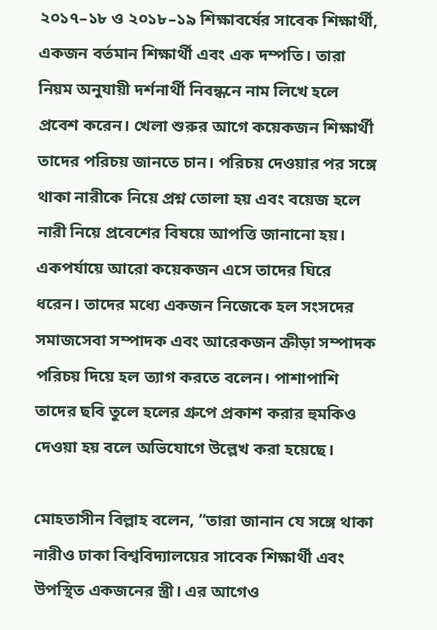২০১৭–১৮ ও ২০১৮–১৯ শিক্ষাবর্ষের সাবেক শিক্ষার্থী, একজন বর্তমান শিক্ষার্থী এবং এক দম্পতি। তারা নিয়ম অনুযায়ী দর্শনার্থী নিবন্ধনে নাম লিখে হলে প্রবেশ করেন। খেলা শুরুর আগে কয়েকজন শিক্ষার্থী তাদের পরিচয় জানতে চান। পরিচয় দেওয়ার পর সঙ্গে থাকা নারীকে নিয়ে প্রশ্ন তোলা হয় এবং বয়েজ হলে নারী নিয়ে প্রবেশের বিষয়ে আপত্তি জানানো হয়। একপর্যায়ে আরো কয়েকজন এসে তাদের ঘিরে ধরেন। তাদের মধ্যে একজন নিজেকে হল সংসদের সমাজসেবা সম্পাদক এবং আরেকজন ক্রীড়া সম্পাদক পরিচয় দিয়ে হল ত্যাগ করতে বলেন। পাশাপাশি তাদের ছবি তুলে হলের গ্রুপে প্রকাশ করার হুমকিও দেওয়া হয় বলে অভিযোগে উল্লেখ করা হয়েছে।

মোহতাসীন বিল্লাহ বলেন, “তারা জানান যে সঙ্গে থাকা নারীও ঢাকা বিশ্ববিদ্যালয়ের সাবেক শিক্ষার্থী এবং উপস্থিত একজনের স্ত্রী। এর আগেও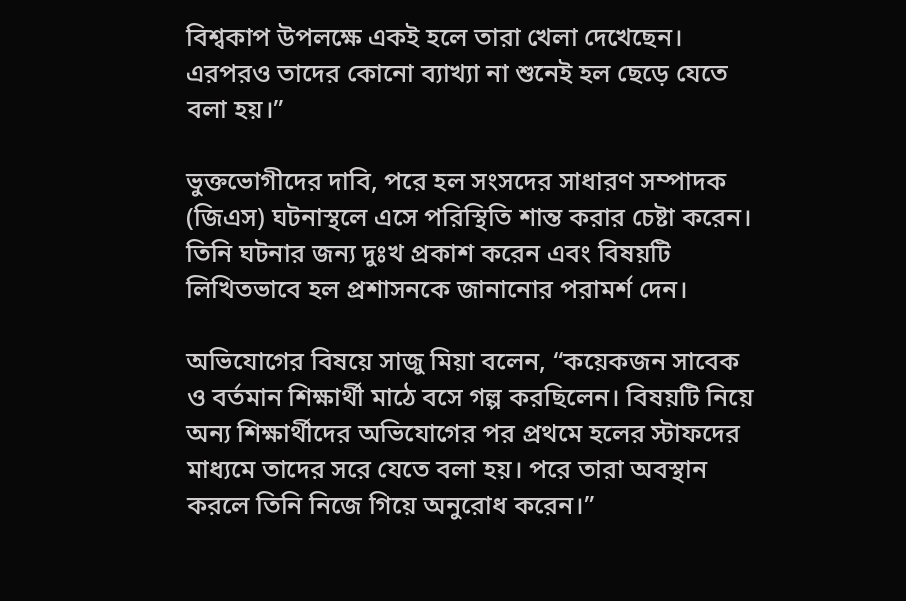বিশ্বকাপ উপলক্ষে একই হলে তারা খেলা দেখেছেন। এরপরও তাদের কোনো ব্যাখ্যা না শুনেই হল ছেড়ে যেতে বলা হয়।”

ভুক্তভোগীদের দাবি, পরে হল সংসদের সাধারণ সম্পাদক (জিএস) ঘটনাস্থলে এসে পরিস্থিতি শান্ত করার চেষ্টা করেন। তিনি ঘটনার জন্য দুঃখ প্রকাশ করেন এবং বিষয়টি লিখিতভাবে হল প্রশাসনকে জানানোর পরামর্শ দেন।

অভিযোগের বিষয়ে সাজু মিয়া বলেন, “কয়েকজন সাবেক ও বর্তমান শিক্ষার্থী মাঠে বসে গল্প করছিলেন। বিষয়টি নিয়ে অন্য শিক্ষার্থীদের অভিযোগের পর প্রথমে হলের স্টাফদের মাধ্যমে তাদের সরে যেতে বলা হয়। পরে তারা অবস্থান করলে তিনি নিজে গিয়ে অনুরোধ করেন।”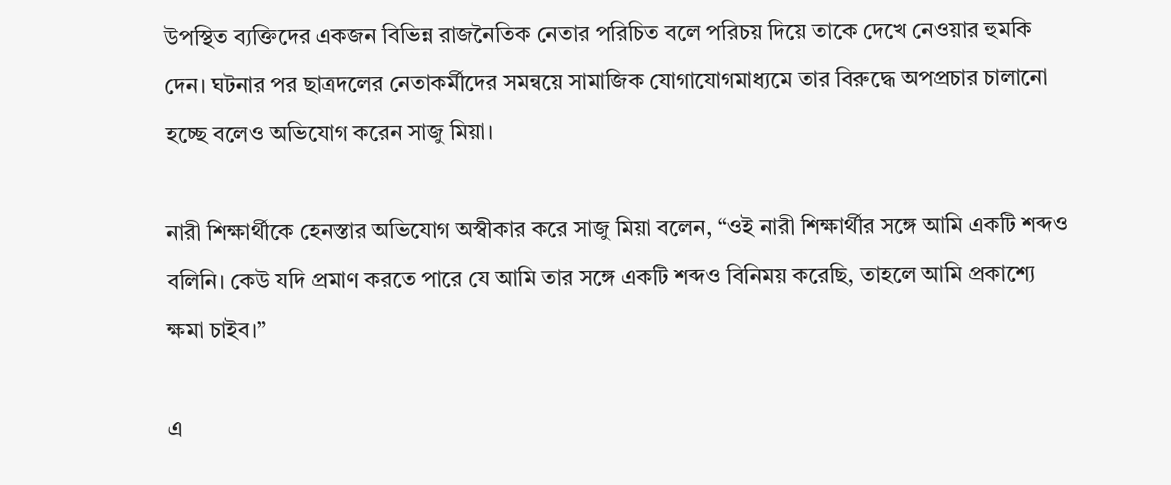উপস্থিত ব্যক্তিদের একজন বিভিন্ন রাজনৈতিক নেতার পরিচিত বলে পরিচয় দিয়ে তাকে দেখে নেওয়ার হুমকি দেন। ঘটনার পর ছাত্রদলের নেতাকর্মীদের সমন্বয়ে সামাজিক যোগাযোগমাধ্যমে তার বিরুদ্ধে অপপ্রচার চালানো হচ্ছে বলেও অভিযোগ করেন সাজু মিয়া।

নারী শিক্ষার্থীকে হেনস্তার অভিযোগ অস্বীকার করে সাজু মিয়া বলেন, “ওই নারী শিক্ষার্থীর সঙ্গে আমি একটি শব্দও বলিনি। কেউ যদি প্রমাণ করতে পারে যে আমি তার সঙ্গে একটি শব্দও বিনিময় করেছি, তাহলে আমি প্রকাশ্যে ক্ষমা চাইব।”

এ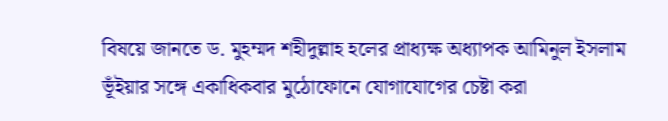বিষয়ে জানতে ড. মুহম্মদ শহীদুল্লাহ হলের প্রাধ্যক্ষ অধ্যাপক আমিনুল ইসলাম ভূঁইয়ার সঙ্গে একাধিকবার মুঠোফোনে যোগাযোগের চেষ্টা করা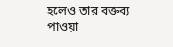হলেও তার বক্তব্য পাওয়া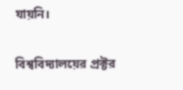যায়নি।

বিশ্ববিদ্যালয়ের প্রক্টর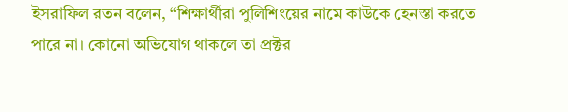ইসরাফিল রতন বলেন, “শিক্ষার্থীরা পুলিশিংয়ের নামে কাউকে হেনস্তা করতে পারে না। কোনো অভিযোগ থাকলে তা প্রক্টর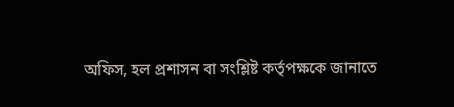অফিস, হল প্রশাসন বা সংশ্লিষ্ট কর্তৃপক্ষকে জানাতে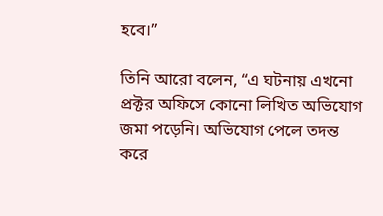হবে।”

তিনি আরো বলেন, “এ ঘটনায় এখনো প্রক্টর অফিসে কোনো লিখিত অভিযোগ জমা পড়েনি। অভিযোগ পেলে তদন্ত করে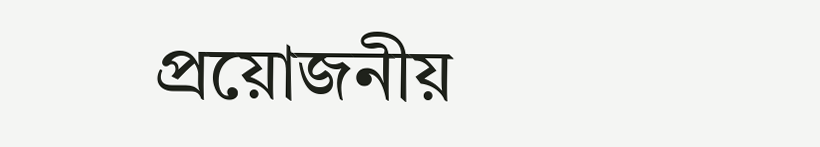প্রয়োজনীয়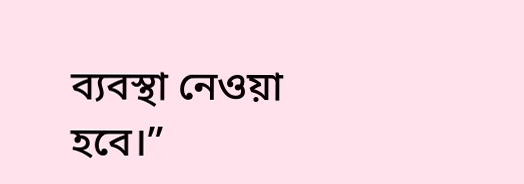ব্যবস্থা নেওয়া হবে।”